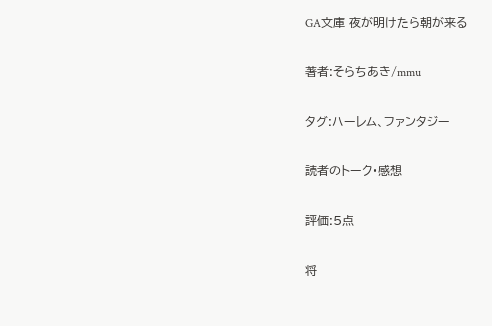GA文庫 夜が明けたら朝が来る

著者:そらちあき/mmu

タグ:ハーレム、ファンタジー

読者のトーク・感想

評価:5点

将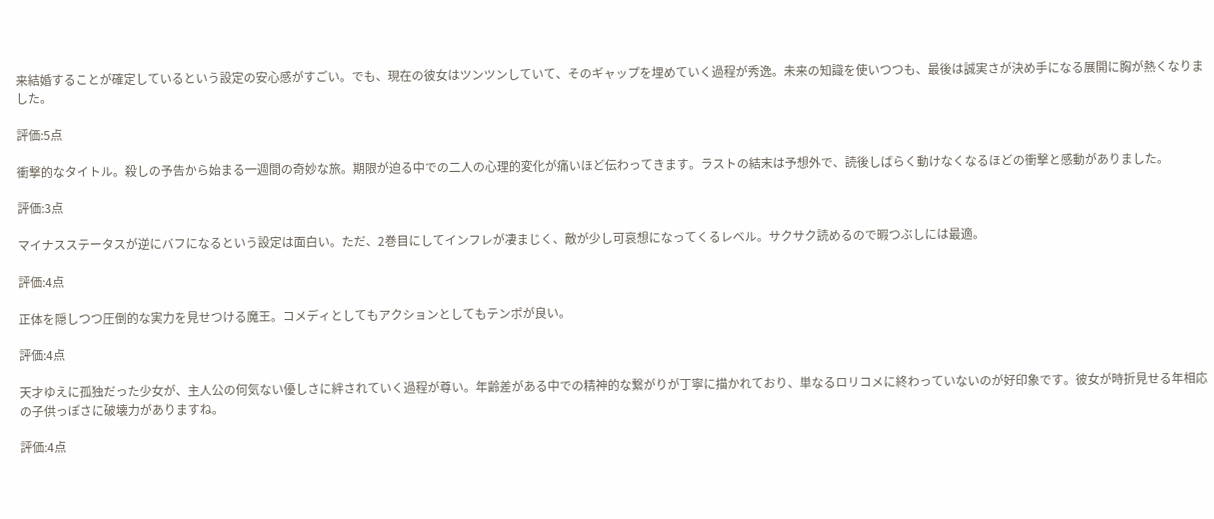来結婚することが確定しているという設定の安心感がすごい。でも、現在の彼女はツンツンしていて、そのギャップを埋めていく過程が秀逸。未来の知識を使いつつも、最後は誠実さが決め手になる展開に胸が熱くなりました。

評価:5点

衝撃的なタイトル。殺しの予告から始まる一週間の奇妙な旅。期限が迫る中での二人の心理的変化が痛いほど伝わってきます。ラストの結末は予想外で、読後しばらく動けなくなるほどの衝撃と感動がありました。

評価:3点

マイナスステータスが逆にバフになるという設定は面白い。ただ、2巻目にしてインフレが凄まじく、敵が少し可哀想になってくるレベル。サクサク読めるので暇つぶしには最適。

評価:4点

正体を隠しつつ圧倒的な実力を見せつける魔王。コメディとしてもアクションとしてもテンポが良い。

評価:4点

天才ゆえに孤独だった少女が、主人公の何気ない優しさに絆されていく過程が尊い。年齢差がある中での精神的な繋がりが丁寧に描かれており、単なるロリコメに終わっていないのが好印象です。彼女が時折見せる年相応の子供っぽさに破壊力がありますね。

評価:4点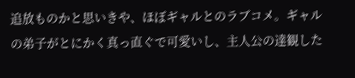追放ものかと思いきや、ほぼギャルとのラブコメ。ギャルの弟子がとにかく真っ直ぐで可愛いし、主人公の達観した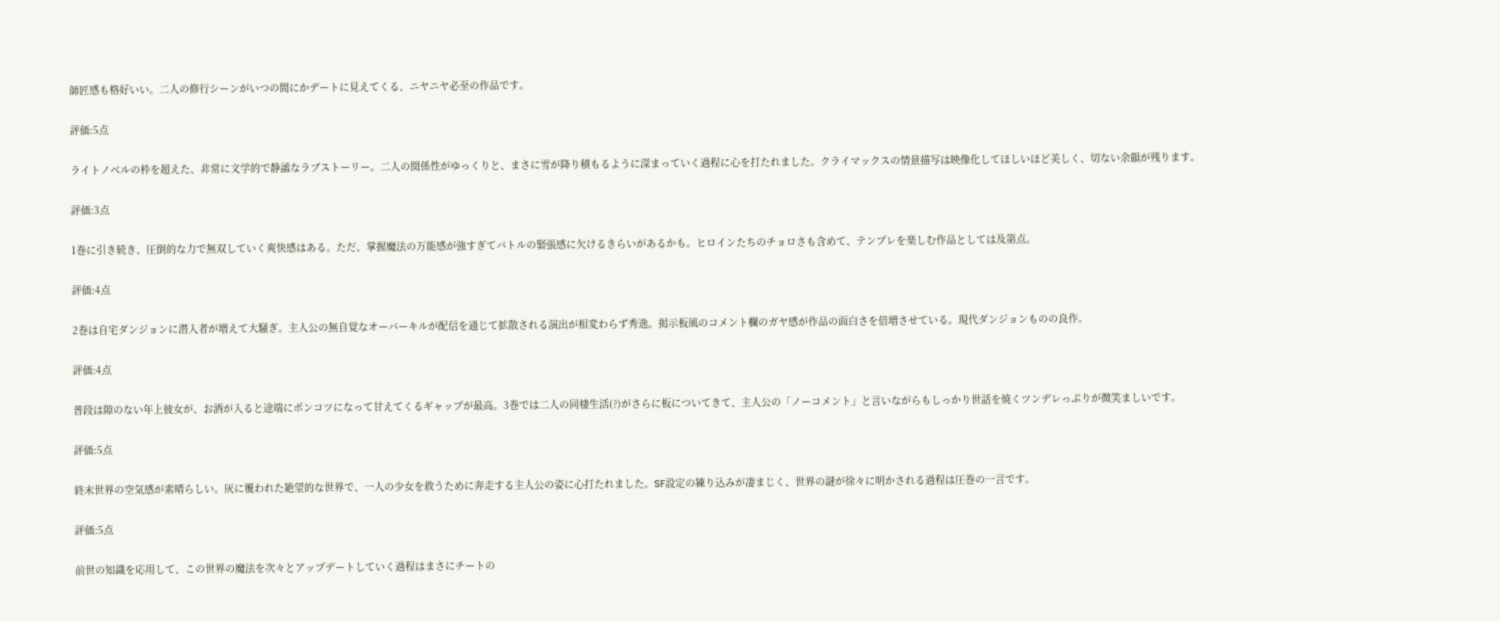師匠感も格好いい。二人の修行シーンがいつの間にかデートに見えてくる、ニヤニヤ必至の作品です。

評価:5点

ライトノベルの枠を超えた、非常に文学的で静謐なラブストーリー。二人の関係性がゆっくりと、まさに雪が降り積もるように深まっていく過程に心を打たれました。クライマックスの情景描写は映像化してほしいほど美しく、切ない余韻が残ります。

評価:3点

1巻に引き続き、圧倒的な力で無双していく爽快感はある。ただ、掌握魔法の万能感が強すぎてバトルの緊張感に欠けるきらいがあるかも。ヒロインたちのチョロさも含めて、テンプレを楽しむ作品としては及第点。

評価:4点

2巻は自宅ダンジョンに潜入者が増えて大騒ぎ。主人公の無自覚なオーバーキルが配信を通じて拡散される演出が相変わらず秀逸。掲示板風のコメント欄のガヤ感が作品の面白さを倍増させている。現代ダンジョンものの良作。

評価:4点

普段は隙のない年上彼女が、お酒が入ると途端にポンコツになって甘えてくるギャップが最高。3巻では二人の同棲生活(?)がさらに板についてきて、主人公の「ノーコメント」と言いながらもしっかり世話を焼くツンデレっぷりが微笑ましいです。

評価:5点

終末世界の空気感が素晴らしい。灰に覆われた絶望的な世界で、一人の少女を救うために奔走する主人公の姿に心打たれました。SF設定の練り込みが凄まじく、世界の謎が徐々に明かされる過程は圧巻の一言です。

評価:5点

前世の知識を応用して、この世界の魔法を次々とアップデートしていく過程はまさにチートの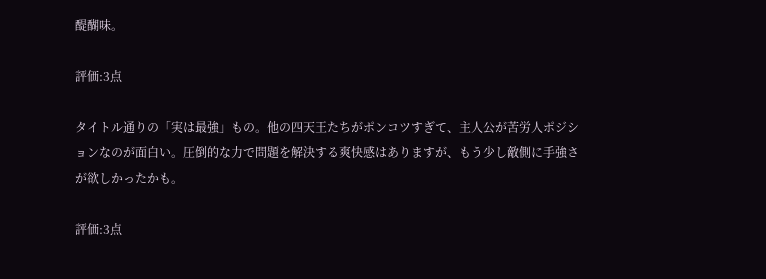醍醐味。

評価:3点

タイトル通りの「実は最強」もの。他の四天王たちがポンコツすぎて、主人公が苦労人ポジションなのが面白い。圧倒的な力で問題を解決する爽快感はありますが、もう少し敵側に手強さが欲しかったかも。

評価:3点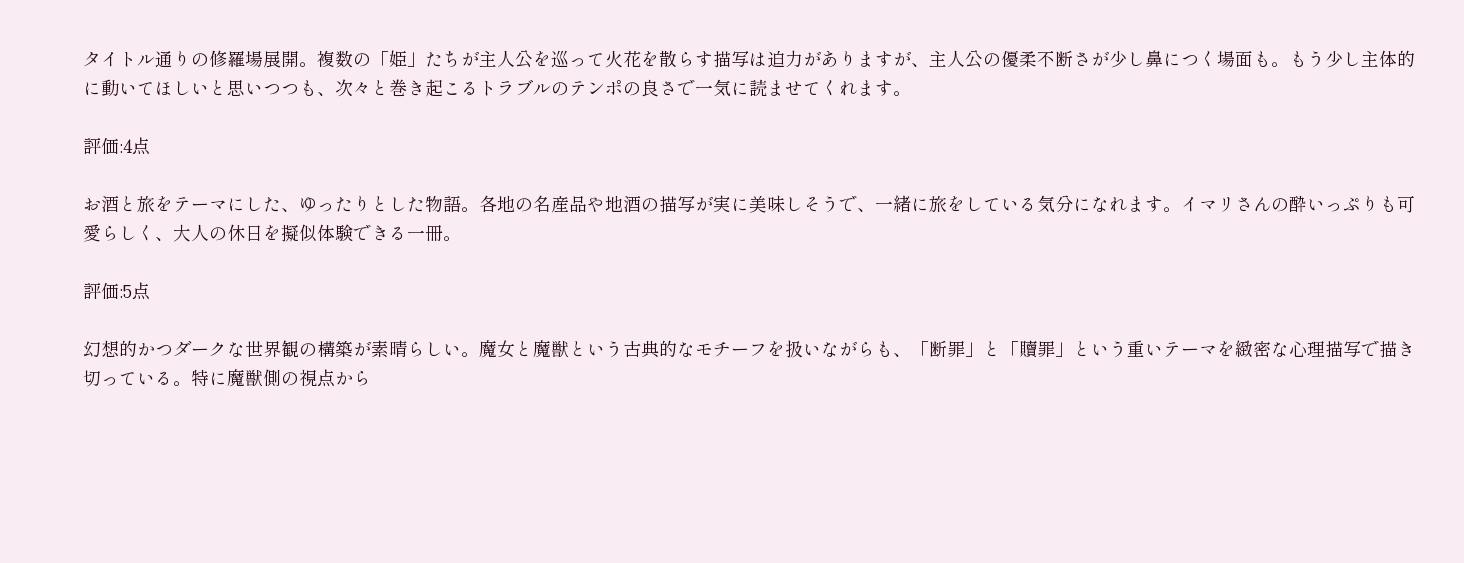タイトル通りの修羅場展開。複数の「姫」たちが主人公を巡って火花を散らす描写は迫力がありますが、主人公の優柔不断さが少し鼻につく場面も。もう少し主体的に動いてほしいと思いつつも、次々と巻き起こるトラブルのテンポの良さで一気に読ませてくれます。

評価:4点

お酒と旅をテーマにした、ゆったりとした物語。各地の名産品や地酒の描写が実に美味しそうで、一緒に旅をしている気分になれます。イマリさんの酔いっぷりも可愛らしく、大人の休日を擬似体験できる一冊。

評価:5点

幻想的かつダークな世界観の構築が素晴らしい。魔女と魔獣という古典的なモチーフを扱いながらも、「断罪」と「贖罪」という重いテーマを緻密な心理描写で描き切っている。特に魔獣側の視点から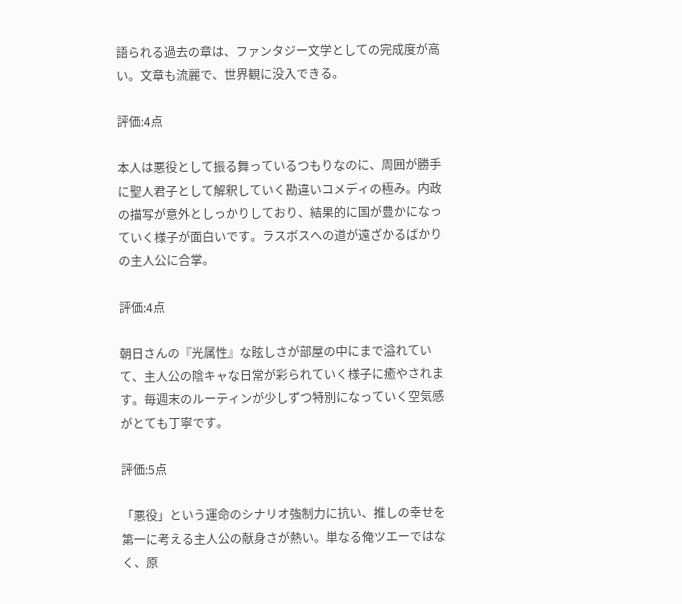語られる過去の章は、ファンタジー文学としての完成度が高い。文章も流麗で、世界観に没入できる。

評価:4点

本人は悪役として振る舞っているつもりなのに、周囲が勝手に聖人君子として解釈していく勘違いコメディの極み。内政の描写が意外としっかりしており、結果的に国が豊かになっていく様子が面白いです。ラスボスへの道が遠ざかるばかりの主人公に合掌。

評価:4点

朝日さんの『光属性』な眩しさが部屋の中にまで溢れていて、主人公の陰キャな日常が彩られていく様子に癒やされます。毎週末のルーティンが少しずつ特別になっていく空気感がとても丁寧です。

評価:5点

「悪役」という運命のシナリオ強制力に抗い、推しの幸せを第一に考える主人公の献身さが熱い。単なる俺ツエーではなく、原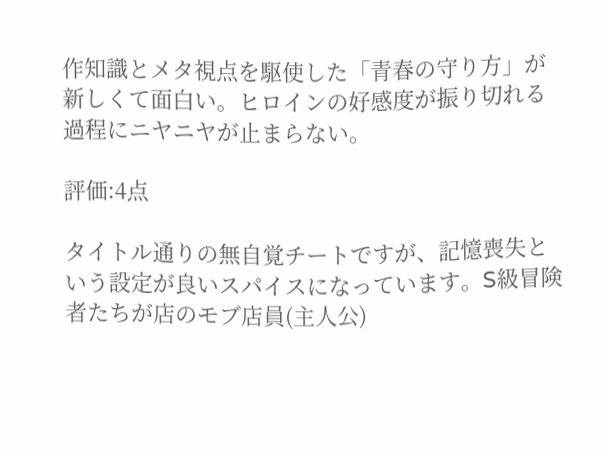作知識とメタ視点を駆使した「青春の守り方」が新しくて面白い。ヒロインの好感度が振り切れる過程にニヤニヤが止まらない。

評価:4点

タイトル通りの無自覚チートですが、記憶喪失という設定が良いスパイスになっています。S級冒険者たちが店のモブ店員(主人公)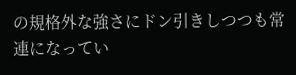の規格外な強さにドン引きしつつも常連になってい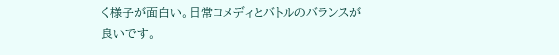く様子が面白い。日常コメディとバトルのバランスが良いです。